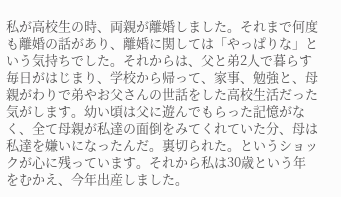私が高校生の時、両親が離婚しました。それまで何度も離婚の話があり、離婚に関しては「やっぱりな」という気持ちでした。それからは、父と弟2人で暮らす毎日がはじまり、学校から帰って、家事、勉強と、母親がわりで弟やお父さんの世話をした高校生活だった気がします。幼い頃は父に遊んでもらった記憶がなく、全て母親が私達の面倒をみてくれていた分、母は私達を嫌いになったんだ。裏切られた。というショックが心に残っています。それから私は30歳という年をむかえ、今年出産しました。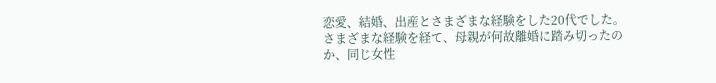恋愛、結婚、出産とさまざまな経験をした20代でした。さまざまな経験を経て、母親が何故離婚に踏み切ったのか、同じ女性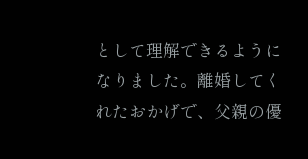として理解できるようになりました。離婚してくれたおかげで、父親の優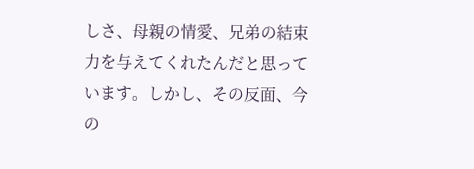しさ、母親の情愛、兄弟の結束力を与えてくれたんだと思っています。しかし、その反面、今の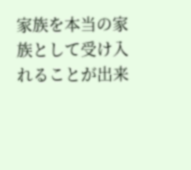家族を本当の家族として受け入れることが出来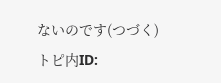ないのです(つづく)
トピ内ID: